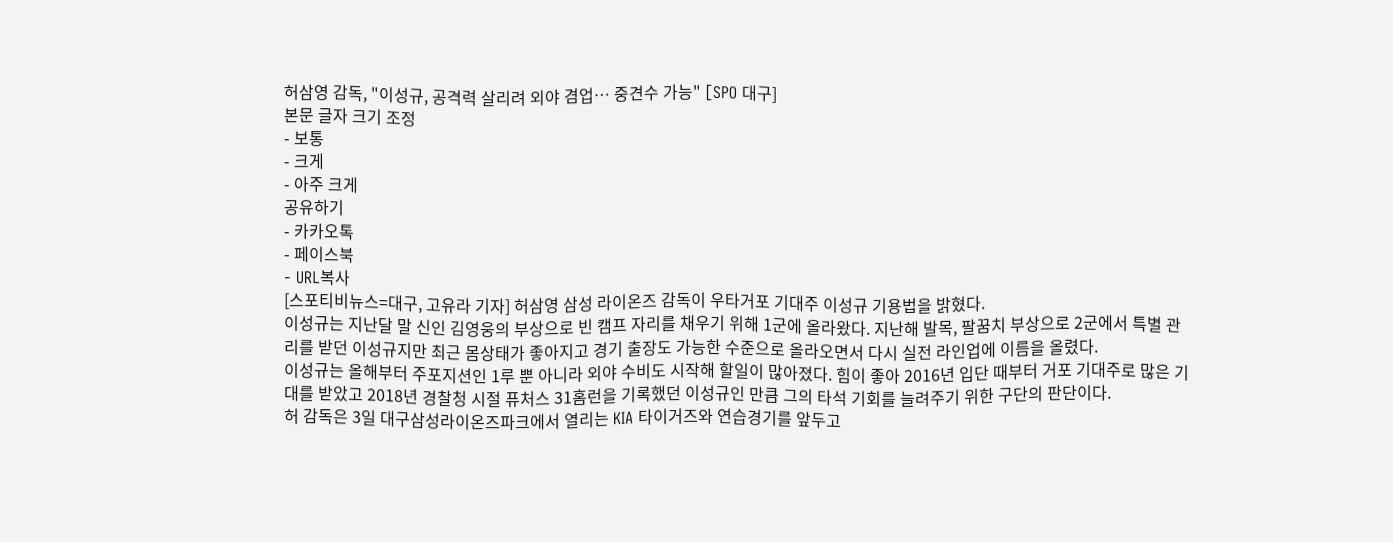허삼영 감독, "이성규, 공격력 살리려 외야 겸업… 중견수 가능" [SPO 대구]
본문 글자 크기 조정
- 보통
- 크게
- 아주 크게
공유하기
- 카카오톡
- 페이스북
- URL복사
[스포티비뉴스=대구, 고유라 기자] 허삼영 삼성 라이온즈 감독이 우타거포 기대주 이성규 기용법을 밝혔다.
이성규는 지난달 말 신인 김영웅의 부상으로 빈 캠프 자리를 채우기 위해 1군에 올라왔다. 지난해 발목, 팔꿈치 부상으로 2군에서 특별 관리를 받던 이성규지만 최근 몸상태가 좋아지고 경기 출장도 가능한 수준으로 올라오면서 다시 실전 라인업에 이름을 올렸다.
이성규는 올해부터 주포지션인 1루 뿐 아니라 외야 수비도 시작해 할일이 많아졌다. 힘이 좋아 2016년 입단 때부터 거포 기대주로 많은 기대를 받았고 2018년 경찰청 시절 퓨처스 31홈런을 기록했던 이성규인 만큼 그의 타석 기회를 늘려주기 위한 구단의 판단이다.
허 감독은 3일 대구삼성라이온즈파크에서 열리는 KIA 타이거즈와 연습경기를 앞두고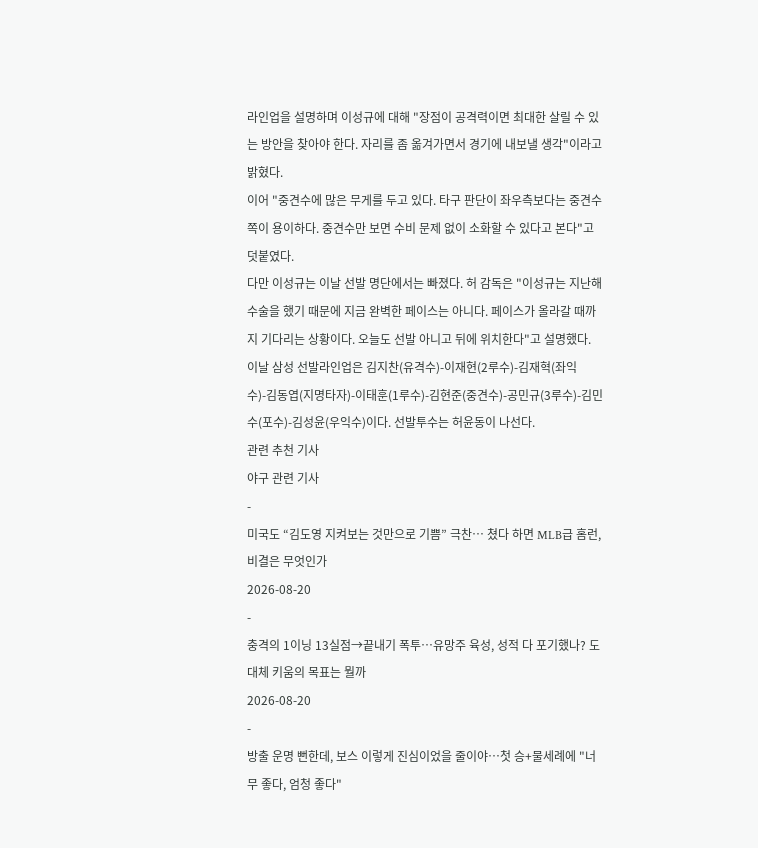라인업을 설명하며 이성규에 대해 "장점이 공격력이면 최대한 살릴 수 있는 방안을 찾아야 한다. 자리를 좀 옮겨가면서 경기에 내보낼 생각"이라고 밝혔다.
이어 "중견수에 많은 무게를 두고 있다. 타구 판단이 좌우측보다는 중견수 쪽이 용이하다. 중견수만 보면 수비 문제 없이 소화할 수 있다고 본다"고 덧붙였다.
다만 이성규는 이날 선발 명단에서는 빠졌다. 허 감독은 "이성규는 지난해 수술을 했기 때문에 지금 완벽한 페이스는 아니다. 페이스가 올라갈 때까지 기다리는 상황이다. 오늘도 선발 아니고 뒤에 위치한다"고 설명했다.
이날 삼성 선발라인업은 김지찬(유격수)-이재현(2루수)-김재혁(좌익수)-김동엽(지명타자)-이태훈(1루수)-김현준(중견수)-공민규(3루수)-김민수(포수)-김성윤(우익수)이다. 선발투수는 허윤동이 나선다.
관련 추천 기사
야구 관련 기사
-
미국도 “김도영 지켜보는 것만으로 기쁨” 극찬… 쳤다 하면 MLB급 홈런, 비결은 무엇인가
2026-08-20
-
충격의 1이닝 13실점→끝내기 폭투…유망주 육성, 성적 다 포기했나? 도대체 키움의 목표는 뭘까
2026-08-20
-
방출 운명 뻔한데, 보스 이렇게 진심이었을 줄이야…첫 승+물세례에 "너무 좋다, 엄청 좋다"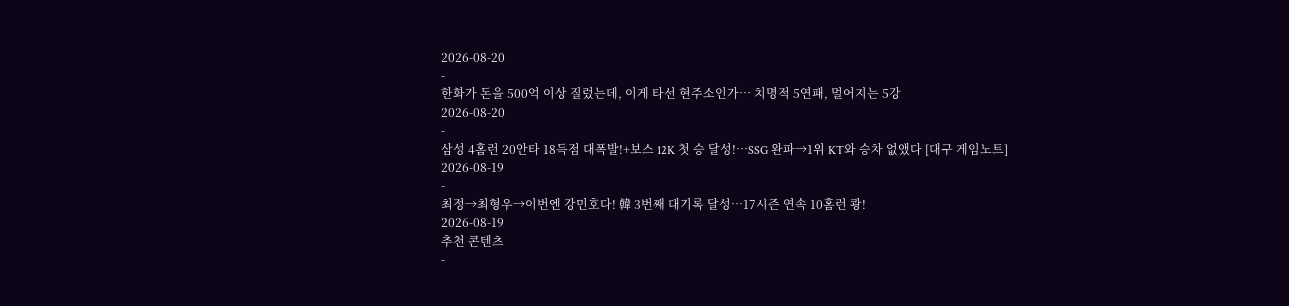2026-08-20
-
한화가 돈을 500억 이상 질렀는데, 이게 타선 현주소인가… 치명적 5연패, 멀어지는 5강
2026-08-20
-
삼성 4홈런 20안타 18득점 대폭발!+보스 12K 첫 승 달성!…SSG 완파→1위 KT와 승차 없앴다 [대구 게임노트]
2026-08-19
-
최정→최형우→이번엔 강민호다! 韓 3번째 대기록 달성…17시즌 연속 10홈런 쾅!
2026-08-19
추천 콘텐츠
-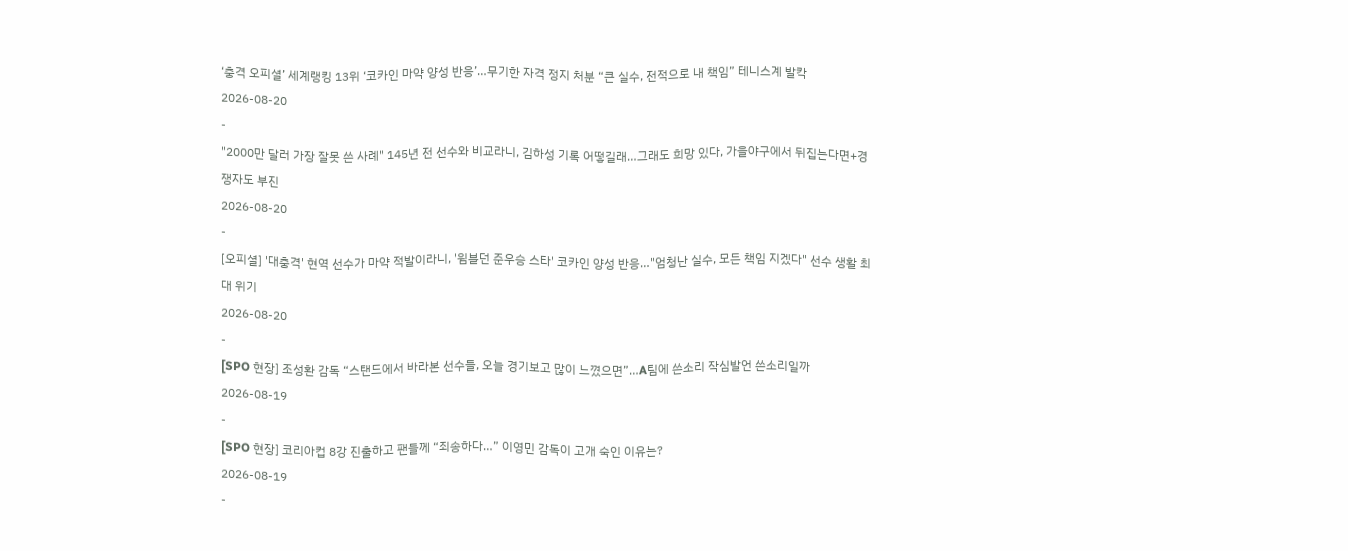‘충격 오피셜’ 세계랭킹 13위 ‘코카인 마약 양성 반응’…무기한 자격 정지 처분 “큰 실수, 전적으로 내 책임” 테니스계 발칵
2026-08-20
-
"2000만 달러 가장 잘못 쓴 사례" 145년 전 선수와 비교라니, 김하성 기록 어떻길래…그래도 희망 있다, 가을야구에서 뒤집는다면+경쟁자도 부진
2026-08-20
-
[오피셜] '대충격' 현역 선수가 마약 적발이라니, '윔블던 준우승 스타' 코카인 양성 반응…"엄청난 실수, 모든 책임 지겠다" 선수 생활 최대 위기
2026-08-20
-
[SPO 현장] 조성환 감독 “스탠드에서 바라본 선수들, 오늘 경기보고 많이 느꼈으면”…A팀에 쓴소리 작심발언 쓴소리일까
2026-08-19
-
[SPO 현장] 코리아컵 8강 진출하고 팬들께 “죄송하다…” 이영민 감독이 고개 숙인 이유는?
2026-08-19
-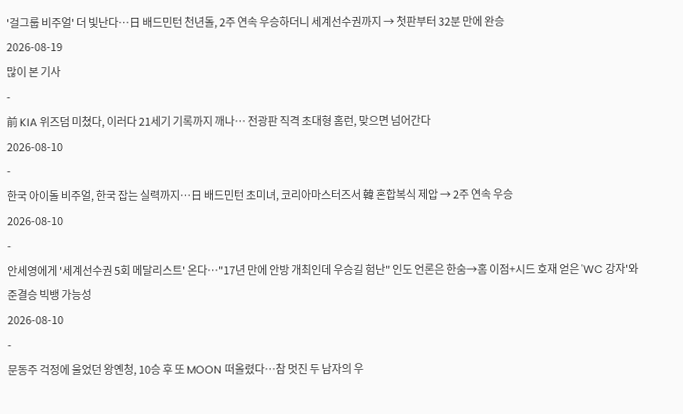'걸그룹 비주얼' 더 빛난다…日 배드민턴 천년돌, 2주 연속 우승하더니 세계선수권까지 → 첫판부터 32분 만에 완승
2026-08-19
많이 본 기사
-
前 KIA 위즈덤 미쳤다, 이러다 21세기 기록까지 깨나… 전광판 직격 초대형 홈런, 맞으면 넘어간다
2026-08-10
-
한국 아이돌 비주얼, 한국 잡는 실력까지…日 배드민턴 초미녀, 코리아마스터즈서 韓 혼합복식 제압 → 2주 연속 우승
2026-08-10
-
안세영에게 '세계선수권 5회 메달리스트' 온다…"17년 만에 안방 개최인데 우승길 험난" 인도 언론은 한숨→홈 이점+시드 호재 얻은 'WC 강자'와 준결승 빅뱅 가능성
2026-08-10
-
문동주 걱정에 울었던 왕옌청, 10승 후 또 MOON 떠올렸다…참 멋진 두 남자의 우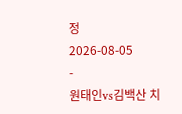정
2026-08-05
-
원태인vs김백산 치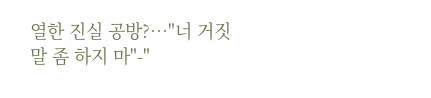열한 진실 공방?…"너 거짓말 좀 하지 마"-"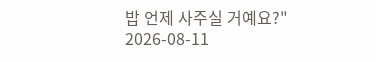밥 언제 사주실 거예요?"
2026-08-11